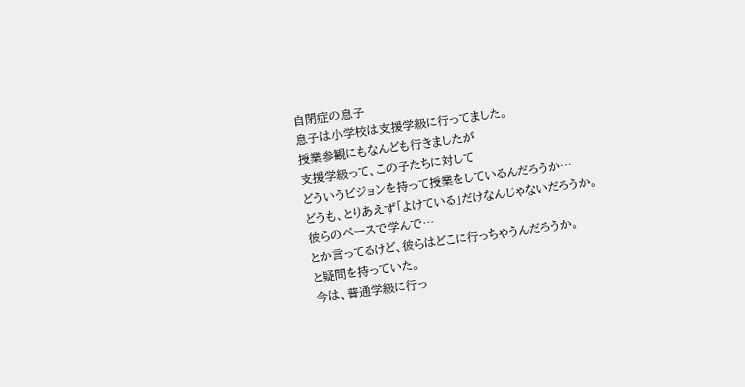自閉症の息子
息子は小学校は支援学級に行ってました。
授業参観にもなんども行きましたが
支援学級って、この子たちに対して
どういうビジョンを持って授業をしているんだろうか…
どうも、とりあえず「よけている」だけなんじゃないだろうか。
彼らのペースで学んで…
とか言ってるけど、彼らはどこに行っちゃうんだろうか。
と疑問を持っていた。
今は、普通学級に行っ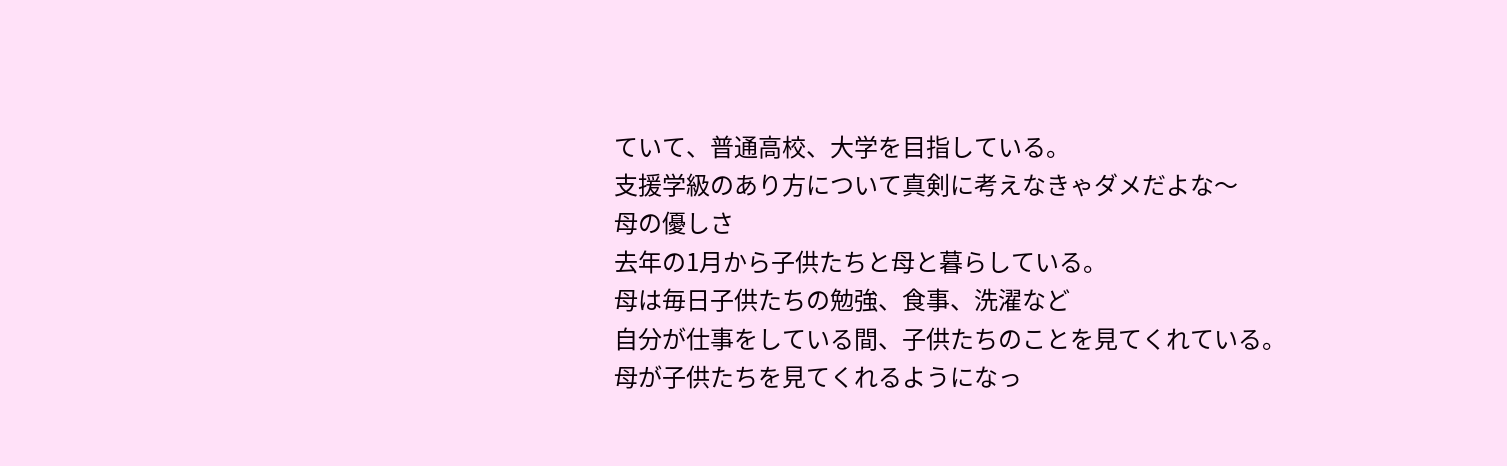ていて、普通高校、大学を目指している。
支援学級のあり方について真剣に考えなきゃダメだよな〜
母の優しさ
去年の1月から子供たちと母と暮らしている。
母は毎日子供たちの勉強、食事、洗濯など
自分が仕事をしている間、子供たちのことを見てくれている。
母が子供たちを見てくれるようになっ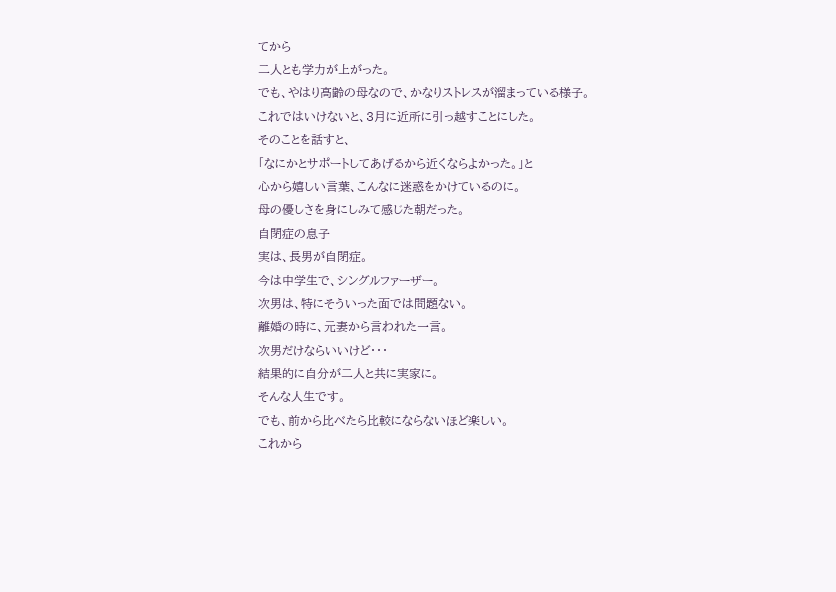てから
二人とも学力が上がった。
でも、やはり高齢の母なので、かなりストレスが溜まっている様子。
これではいけないと、3月に近所に引っ越すことにした。
そのことを話すと、
「なにかとサポートしてあげるから近くならよかった。」と
心から嬉しい言葉、こんなに迷惑をかけているのに。
母の優しさを身にしみて感じた朝だった。
自閉症の息子
実は、長男が自閉症。
今は中学生で、シングルファーザー。
次男は、特にそういった面では問題ない。
離婚の時に、元妻から言われた一言。
次男だけならいいけど・・・
結果的に自分が二人と共に実家に。
そんな人生です。
でも、前から比べたら比較にならないほど楽しい。
これから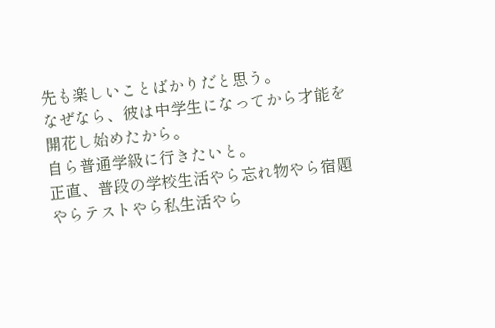先も楽しいことばかりだと思う。
なぜなら、彼は中学生になってから才能を開花し始めたから。
自ら普通学級に行きたいと。
正直、普段の学校生活やら忘れ物やら宿題やらテストやら私生活やら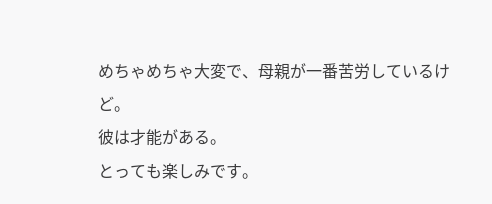めちゃめちゃ大変で、母親が一番苦労しているけど。
彼は才能がある。
とっても楽しみです。